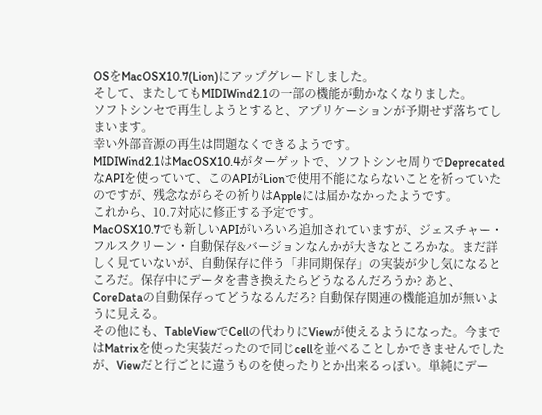OSをMacOSX10.7(Lion)にアップグレードしました。
そして、またしてもMIDIWind2.1の一部の機能が動かなくなりました。
ソフトシンセで再生しようとすると、アプリケーションが予期せず落ちてしまいます。
幸い外部音源の再生は問題なくできるようです。
MIDIWind2.1はMacOSX10.4がターゲットで、ソフトシンセ周りでDeprecatedなAPIを使っていて、このAPIがLionで使用不能にならないことを祈っていたのですが、残念ながらその祈りはAppleには届かなかったようです。
これから、10.7対応に修正する予定です。
MacOSX10.7でも新しいAPIがいろいろ追加されていますが、ジェスチャー・フルスクリーン・自動保存&バージョンなんかが大きなところかな。まだ詳しく見ていないが、自動保存に伴う「非同期保存」の実装が少し気になるところだ。保存中にデータを書き換えたらどうなるんだろうか? あと、CoreDataの自動保存ってどうなるんだろ? 自動保存関連の機能追加が無いように見える。
その他にも、TableViewでCellの代わりにViewが使えるようになった。今まではMatrixを使った実装だったので同じcellを並べることしかできませんでしたが、Viewだと行ごとに違うものを使ったりとか出来るっぽい。単純にデー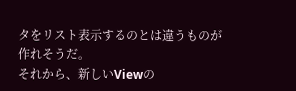タをリスト表示するのとは違うものが作れそうだ。
それから、新しいViewの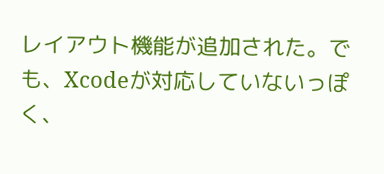レイアウト機能が追加された。でも、Xcodeが対応していないっぽく、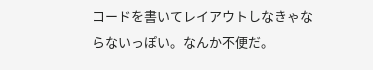コードを書いてレイアウトしなきゃならないっぽい。なんか不便だ。